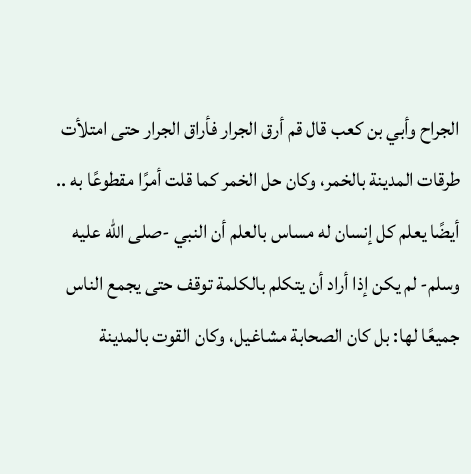الجراح وأبي بن كعب قال قم أرق الجرار فأراق الجرار حتى امتلأت طرقات المدينة بالخمر، وكان حل الخمر كما قلت أمرًا مقطوعًا به ..
أيضًا يعلم كل إنسان له مساس بالعلم أن النبي -صلى الله عليه وسلم- لم يكن إذا أراد أن يتكلم بالكلمة توقف حتى يجمع الناس جميعًا لها: بل كان الصحابة مشاغيل، وكان القوت بالمدينة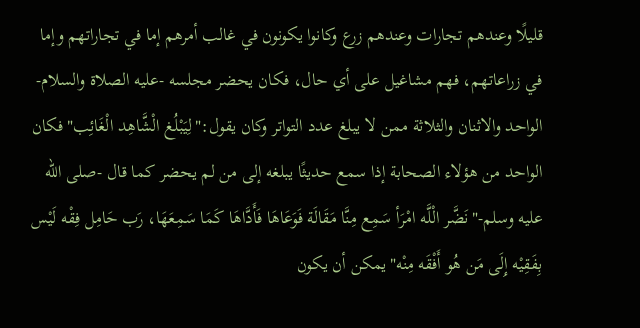قليلًا وعندهم تجارات وعندهم زرع وكانوا يكونون في غالب أمرهم إما في تجاراتهم وإما في زراعاتهم، فهم مشاغيل على أي حال، فكان يحضر مجلسه -عليه الصلاة والسلام- الواحد والاثنان والثلاثة ممن لا يبلغ عدد التواتر وكان يقول:"لِيَبْلُغ الْشَّاهِد الْغَائِب"فكان الواحد من هؤلاء الصحابة إذا سمع حديثًا يبلغه إلى من لم يحضر كما قال -صلى الله عليه وسلم-"نَضَّر الْلَّه امْرَأ سَمِع مِنَّا مَقَالَة فَوَعَاهَا فَأَدَّاهَا كَمَا سَمِعَهَا، رَب حَامِل فِقْه لَيْس بِفَقِيْه إِلَى مَن هُو أَفْقَه مِنْه"يمكن أن يكون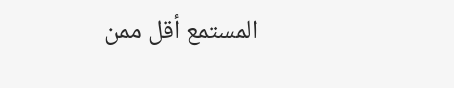المستمع أقل ممن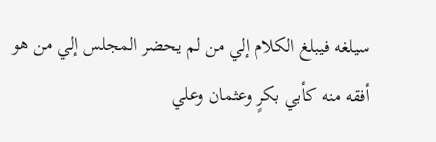سيلغه فيبلغ الكلام إلي من لم يحضر المجلس إلي من هو أفقه منه كأبي بكرٍ وعثمان وعلي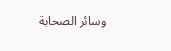وسائر الصحابة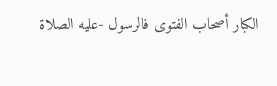الكبار أصحاب الفتوى فالرسول -عليه الصلاة